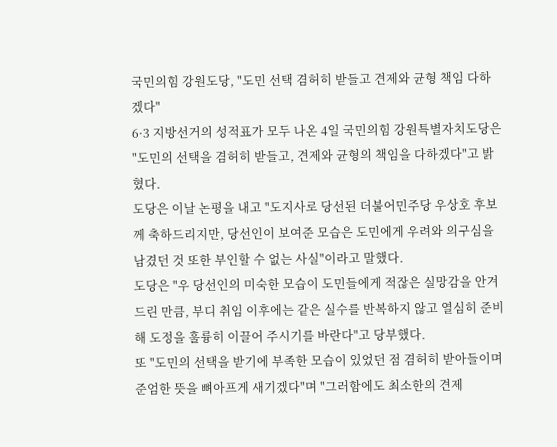국민의힘 강원도당, "도민 선택 겸허히 받들고 견제와 균형 책임 다하겠다"
6·3 지방선거의 성적표가 모두 나온 4일 국민의힘 강원특별자치도당은 "도민의 선택을 겸허히 받들고, 견제와 균형의 책임을 다하겠다"고 밝혔다.
도당은 이날 논평을 내고 "도지사로 당선된 더불어민주당 우상호 후보께 축하드리지만, 당선인이 보여준 모습은 도민에게 우려와 의구심을 남겼던 것 또한 부인할 수 없는 사실"이라고 말했다.
도당은 "우 당선인의 미숙한 모습이 도민들에게 적잖은 실망감을 안겨드린 만큼, 부디 취임 이후에는 같은 실수를 반복하지 않고 열심히 준비해 도정을 훌륭히 이끌어 주시기를 바란다"고 당부했다.
또 "도민의 선택을 받기에 부족한 모습이 있었던 점 겸허히 받아들이며 준엄한 뜻을 뼈아프게 새기겠다"며 "그러함에도 최소한의 견제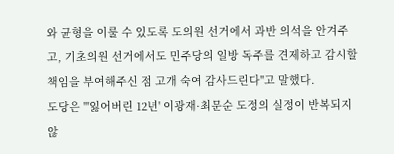와 균형을 이룰 수 있도록 도의원 선거에서 과반 의석을 안겨주고, 기초의원 선거에서도 민주당의 일방 독주를 견제하고 감시할 책임을 부여해주신 점 고개 숙여 감사드린다"고 말했다.
도당은 "'잃어버린 12년' 이광재·최문순 도정의 실정이 반복되지 않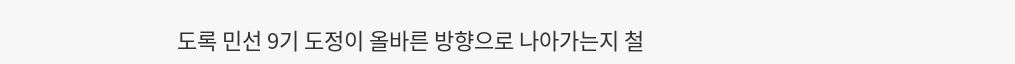도록 민선 9기 도정이 올바른 방향으로 나아가는지 철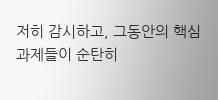저히 감시하고, 그동안의 핵심 과제들이 순탄히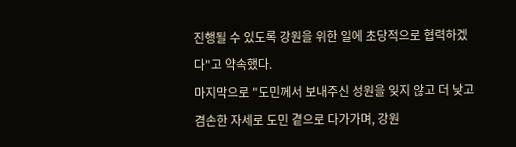진행될 수 있도록 강원을 위한 일에 초당적으로 협력하겠다"고 약속했다.
마지막으로 "도민께서 보내주신 성원을 잊지 않고 더 낮고 겸손한 자세로 도민 곁으로 다가가며, 강원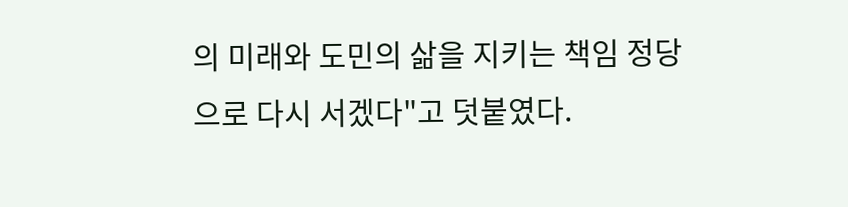의 미래와 도민의 삶을 지키는 책임 정당으로 다시 서겠다"고 덧붙였다.